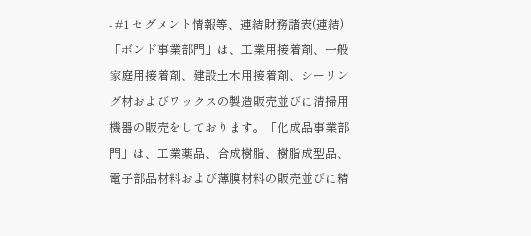- #1 セグメント情報等、連結財務諸表(連結)
「ボンド事業部門」は、工業用接着剤、一般家庭用接着剤、建設土木用接着剤、シーリング材およびワックスの製造販売並びに清掃用機器の販売をしております。「化成品事業部門」は、工業薬品、合成樹脂、樹脂成型品、電子部品材料および薄膜材料の販売並びに精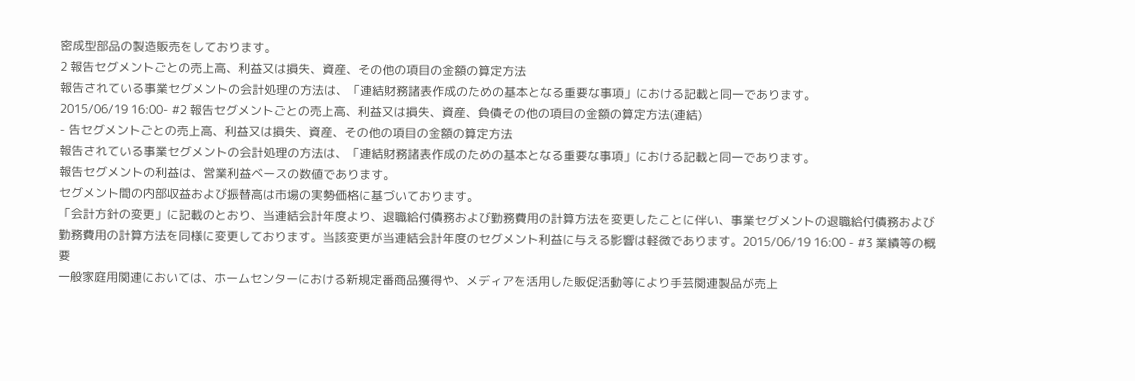密成型部品の製造販売をしております。
2 報告セグメントごとの売上高、利益又は損失、資産、その他の項目の金額の算定方法
報告されている事業セグメントの会計処理の方法は、「連結財務諸表作成のための基本となる重要な事項」における記載と同一であります。
2015/06/19 16:00- #2 報告セグメントごとの売上高、利益又は損失、資産、負債その他の項目の金額の算定方法(連結)
- 告セグメントごとの売上高、利益又は損失、資産、その他の項目の金額の算定方法
報告されている事業セグメントの会計処理の方法は、「連結財務諸表作成のための基本となる重要な事項」における記載と同一であります。
報告セグメントの利益は、営業利益ベースの数値であります。
セグメント間の内部収益および振替高は市場の実勢価格に基づいております。
「会計方針の変更」に記載のとおり、当連結会計年度より、退職給付債務および勤務費用の計算方法を変更したことに伴い、事業セグメントの退職給付債務および勤務費用の計算方法を同様に変更しております。当該変更が当連結会計年度のセグメント利益に与える影響は軽微であります。2015/06/19 16:00 - #3 業績等の概要
一般家庭用関連においては、ホームセンターにおける新規定番商品獲得や、メディアを活用した販促活動等により手芸関連製品が売上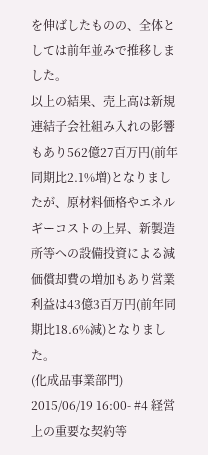を伸ばしたものの、全体としては前年並みで推移しました。
以上の結果、売上高は新規連結子会社組み入れの影響もあり562億27百万円(前年同期比2.1%増)となりましたが、原材料価格やエネルギーコストの上昇、新製造所等への設備投資による減価償却費の増加もあり営業利益は43億3百万円(前年同期比18.6%減)となりました。
(化成品事業部門)
2015/06/19 16:00- #4 経営上の重要な契約等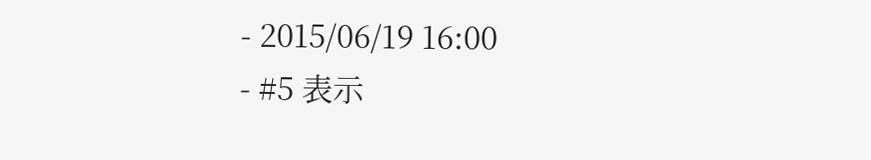- 2015/06/19 16:00
- #5 表示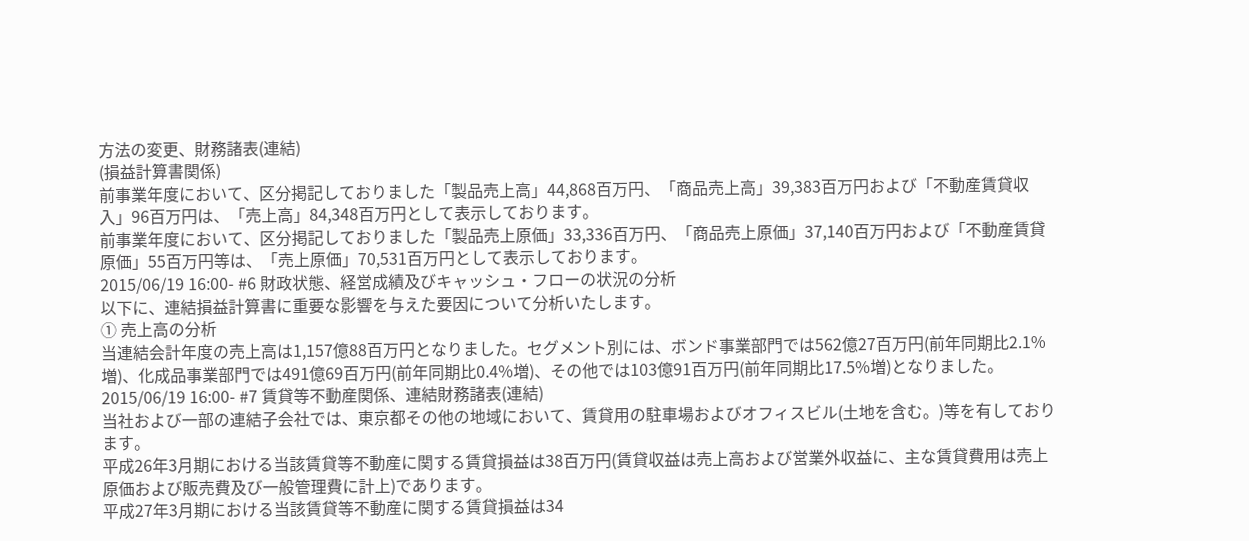方法の変更、財務諸表(連結)
(損益計算書関係)
前事業年度において、区分掲記しておりました「製品売上高」44,868百万円、「商品売上高」39,383百万円および「不動産賃貸収入」96百万円は、「売上高」84,348百万円として表示しております。
前事業年度において、区分掲記しておりました「製品売上原価」33,336百万円、「商品売上原価」37,140百万円および「不動産賃貸原価」55百万円等は、「売上原価」70,531百万円として表示しております。
2015/06/19 16:00- #6 財政状態、経営成績及びキャッシュ・フローの状況の分析
以下に、連結損益計算書に重要な影響を与えた要因について分析いたします。
① 売上高の分析
当連結会計年度の売上高は1,157億88百万円となりました。セグメント別には、ボンド事業部門では562億27百万円(前年同期比2.1%増)、化成品事業部門では491億69百万円(前年同期比0.4%増)、その他では103億91百万円(前年同期比17.5%増)となりました。
2015/06/19 16:00- #7 賃貸等不動産関係、連結財務諸表(連結)
当社および一部の連結子会社では、東京都その他の地域において、賃貸用の駐車場およびオフィスビル(土地を含む。)等を有しております。
平成26年3月期における当該賃貸等不動産に関する賃貸損益は38百万円(賃貸収益は売上高および営業外収益に、主な賃貸費用は売上原価および販売費及び一般管理費に計上)であります。
平成27年3月期における当該賃貸等不動産に関する賃貸損益は34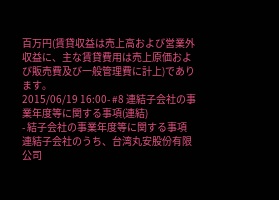百万円(賃貸収益は売上高および営業外収益に、主な賃貸費用は売上原価および販売費及び一般管理費に計上)であります。
2015/06/19 16:00- #8 連結子会社の事業年度等に関する事項(連結)
- 結子会社の事業年度等に関する事項
連結子会社のうち、台湾丸安股份有限公司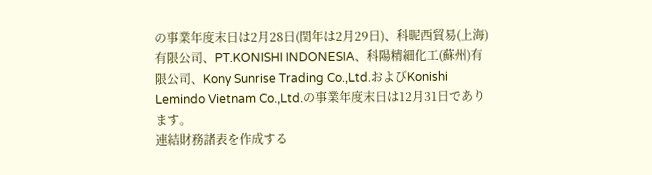の事業年度末日は2月28日(閏年は2月29日)、科昵西貿易(上海)有限公司、PT.KONISHI INDONESIA、科陽精細化工(蘇州)有限公司、Kony Sunrise Trading Co.,Ltd.およびKonishi Lemindo Vietnam Co.,Ltd.の事業年度末日は12月31日であります。
連結財務諸表を作成する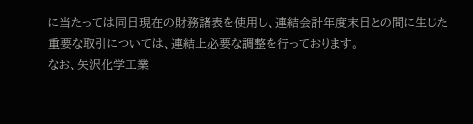に当たっては同日現在の財務諸表を使用し、連結会計年度末日との間に生じた重要な取引については、連結上必要な調整を行っております。
なお、矢沢化学工業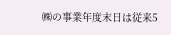㈱の事業年度末日は従来5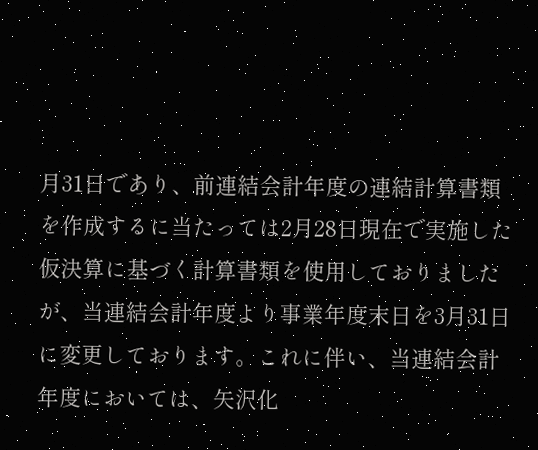月31日であり、前連結会計年度の連結計算書類を作成するに当たっては2月28日現在で実施した仮決算に基づく計算書類を使用しておりましたが、当連結会計年度より事業年度末日を3月31日に変更しております。これに伴い、当連結会計年度においては、矢沢化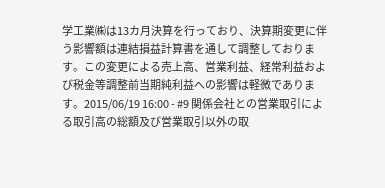学工業㈱は13カ月決算を行っており、決算期変更に伴う影響額は連結損益計算書を通して調整しております。この変更による売上高、営業利益、経常利益および税金等調整前当期純利益への影響は軽微であります。2015/06/19 16:00 - #9 関係会社との営業取引による取引高の総額及び営業取引以外の取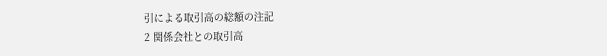引による取引高の総額の注記
2 関係会社との取引高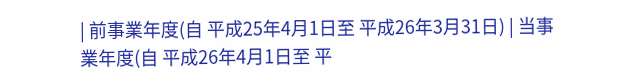| 前事業年度(自 平成25年4月1日至 平成26年3月31日) | 当事業年度(自 平成26年4月1日至 平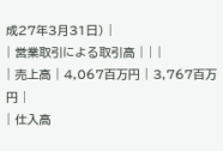成27年3月31日) |
| 営業取引による取引高 | | |
| 売上高 | 4,067百万円 | 3,767百万円 |
| 仕入高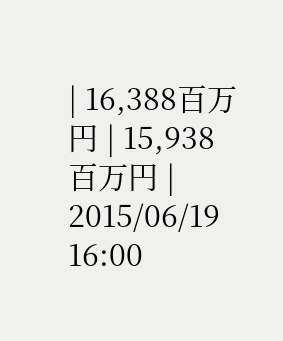| 16,388百万円 | 15,938百万円 |
2015/06/19 16:00